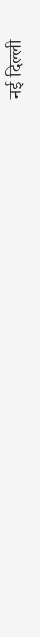नई दिल्ली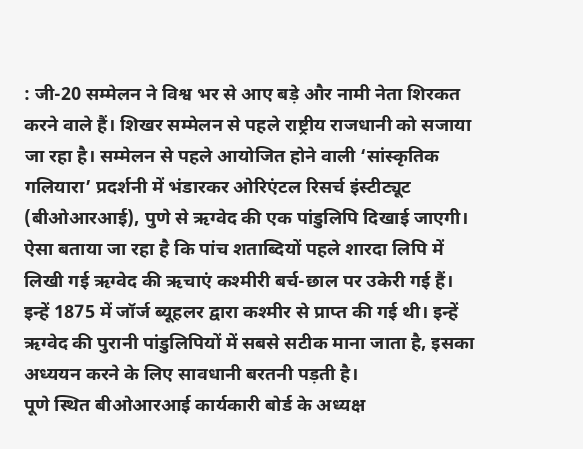: जी-20 सम्मेलन ने विश्व भर से आए बड़े और नामी नेता शिरकत करने वाले हैं। शिखर सम्मेलन से पहले राष्ट्रीय राजधानी को सजाया जा रहा है। सम्मेलन से पहले आयोजित होने वाली ‘सांस्कृतिक गलियारा’ प्रदर्शनी में भंडारकर ओरिएंटल रिसर्च इंस्टीट्यूट (बीओआरआई), पुणे से ऋग्वेद की एक पांडुलिपि दिखाई जाएगी। ऐसा बताया जा रहा है कि पांच शताब्दियों पहले शारदा लिपि में लिखी गई ऋग्वेद की ऋचाएं कश्मीरी बर्च-छाल पर उकेरी गई हैं। इन्हें 1875 में जॉर्ज ब्यूहलर द्वारा कश्मीर से प्राप्त की गई थी। इन्हें ऋग्वेद की पुरानी पांडुलिपियों में सबसे सटीक माना जाता है, इसका अध्ययन करने के लिए सावधानी बरतनी पड़ती है।
पूणे स्थित बीओआरआई कार्यकारी बोर्ड के अध्यक्ष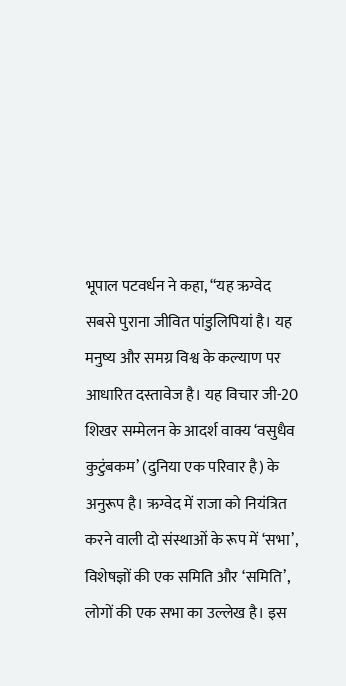भूपाल पटवर्धन ने कहा, “यह ऋग्वेद सबसे पुराना जीवित पांडुलिपियां है। यह मनुष्य और समग्र विश्व के कल्याण पर आधारित दस्तावेज है। यह विचार जी-20 शिखर सम्मेलन के आदर्श वाक्य ‘वसुधैव कुटुंबकम’ (दुनिया एक परिवार है) के अनुरूप है। ऋग्वेद में राजा को नियंत्रित करने वाली दो संस्थाओं के रूप में ‘सभा’, विशेषज्ञों की एक समिति और ‘समिति’, लोगों की एक सभा का उल्लेख है। इस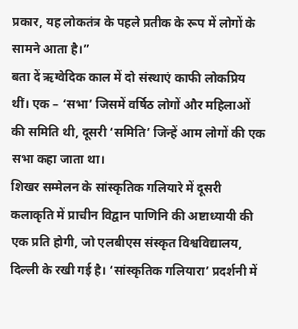प्रकार, यह लोकतंत्र के पहले प्रतीक के रूप में लोगों के सामने आता है।”
बता दें ऋग्वेदिक काल में दो संस्थाएं काफी लोकप्रिय थीं। एक – ‘सभा’ जिसमें वर्षिठ लोगों और महिलाओं की समिति थी, दूसरी ‘समिति’ जिन्हें आम लोगों की एक सभा कहा जाता था।
शिखर सम्मेलन के सांस्कृतिक गलियारे में दूसरी कलाकृति में प्राचीन विद्वान पाणिनि की अष्टाध्यायी की एक प्रति होगी, जो एलबीएस संस्कृत विश्वविद्यालय, दिल्ली के रखी गई है। ‘सांस्कृतिक गलियारा’ प्रदर्शनी में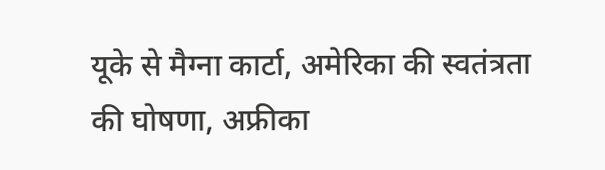यूके से मैग्ना कार्टा, अमेरिका की स्वतंत्रता की घोषणा, अफ्रीका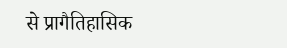से प्रागैतिहासिक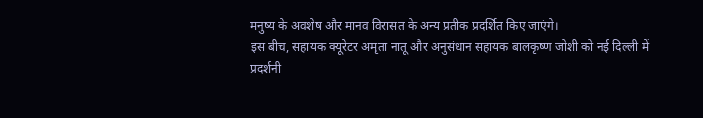मनुष्य के अवशेष और मानव विरासत के अन्य प्रतीक प्रदर्शित किए जाएंगे।
इस बीच, सहायक क्यूरेटर अमृता नातू और अनुसंधान सहायक बालकृष्ण जोशी को नई दिल्ली में प्रदर्शनी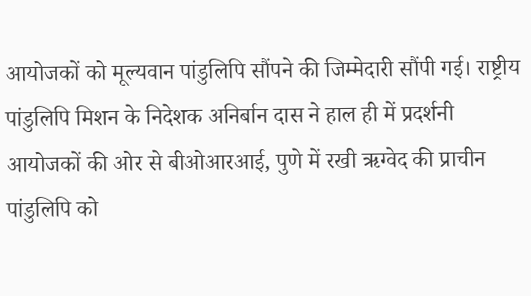आयोजकों को मूल्यवान पांडुलिपि सौंपने की जिम्मेदारी सौंपी गई। राष्ट्रीय पांडुलिपि मिशन के निदेशक अनिर्बान दास ने हाल ही में प्रदर्शनी आयोजकों की ओर से बीओआरआई, पुणे में रखी ऋग्वेद की प्राचीन पांडुलिपि को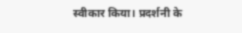स्वीकार किया। प्रदर्शनी के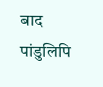बाद पांडुलिपि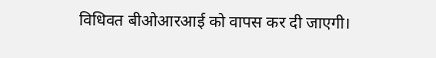विधिवत बीओआरआई को वापस कर दी जाएगी।